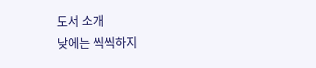도서 소개
낮에는 씩씩하지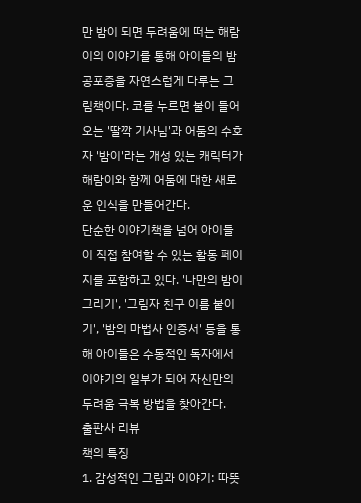만 밤이 되면 두려움에 떠는 해람이의 이야기를 통해 아이들의 밤 공포증을 자연스럽게 다루는 그림책이다. 코를 누르면 불이 들어오는 '딸깍 기사님'과 어둠의 수호자 '밤이'라는 개성 있는 캐릭터가 해람이와 함께 어둠에 대한 새로운 인식을 만들어간다.
단순한 이야기책을 넘어 아이들이 직접 참여할 수 있는 활동 페이지를 포함하고 있다. '나만의 밤이 그리기', '그림자 친구 이름 붙이기', '밤의 마법사 인증서' 등을 통해 아이들은 수동적인 독자에서 이야기의 일부가 되어 자신만의 두려움 극복 방법을 찾아간다.
출판사 리뷰
책의 특징
1. 감성적인 그림과 이야기: 따뜻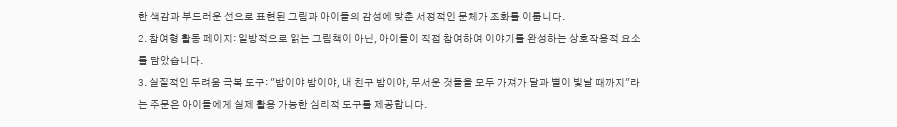한 색감과 부드러운 선으로 표현된 그림과 아이들의 감성에 맞춘 서정적인 문체가 조화를 이룹니다.
2. 참여형 활동 페이지: 일방적으로 읽는 그림책이 아닌, 아이들이 직접 참여하여 이야기를 완성하는 상호작용적 요소를 담았습니다.
3. 실질적인 두려움 극복 도구: "밤이야 밤이야, 내 친구 밤이야, 무서운 것들을 모두 가져가 달과 별이 빛날 때까지"라는 주문은 아이들에게 실제 활용 가능한 심리적 도구를 제공합니다.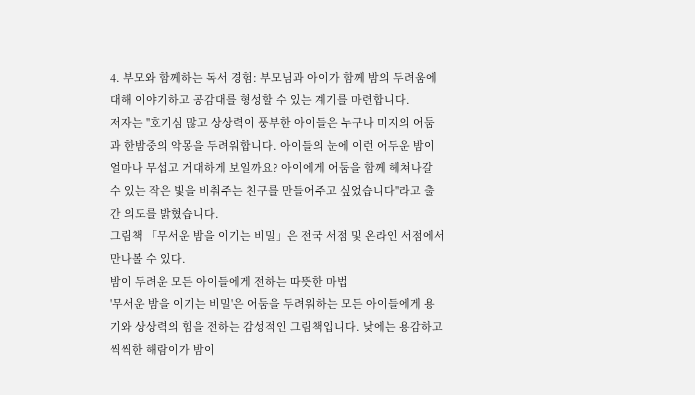4. 부모와 함께하는 독서 경험: 부모님과 아이가 함께 밤의 두려움에 대해 이야기하고 공감대를 형성할 수 있는 계기를 마련합니다.
저자는 "호기심 많고 상상력이 풍부한 아이들은 누구나 미지의 어둠과 한밤중의 악몽을 두려워합니다. 아이들의 눈에 이런 어두운 밤이 얼마나 무섭고 거대하게 보일까요? 아이에게 어둠을 함께 헤쳐나갈 수 있는 작은 빛을 비춰주는 친구를 만들어주고 싶었습니다"라고 출간 의도를 밝혔습니다.
그림책 「무서운 밤을 이기는 비밀」은 전국 서점 및 온라인 서점에서 만나볼 수 있다.
밤이 두려운 모든 아이들에게 전하는 따뜻한 마법
'무서운 밤을 이기는 비밀'은 어둠을 두려워하는 모든 아이들에게 용기와 상상력의 힘을 전하는 감성적인 그림책입니다. 낮에는 용감하고 씩씩한 해람이가 밤이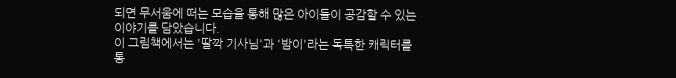되면 무서움에 떠는 모습을 통해 많은 아이들이 공감할 수 있는 이야기를 담았습니다.
이 그림책에서는 '딸깍 기사님'과 '밤이'라는 독특한 캐릭터를 통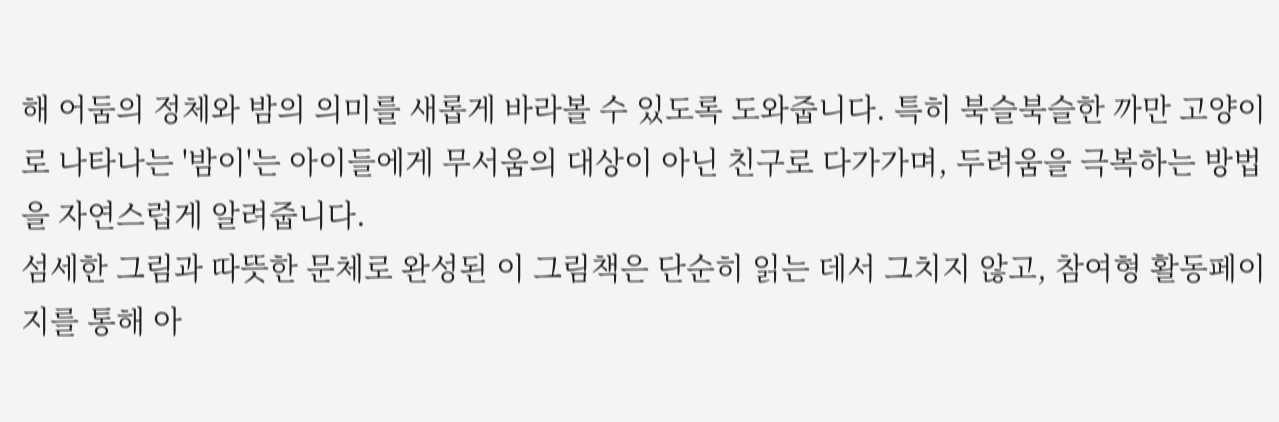해 어둠의 정체와 밤의 의미를 새롭게 바라볼 수 있도록 도와줍니다. 특히 북슬북슬한 까만 고양이로 나타나는 '밤이'는 아이들에게 무서움의 대상이 아닌 친구로 다가가며, 두려움을 극복하는 방법을 자연스럽게 알려줍니다.
섬세한 그림과 따뜻한 문체로 완성된 이 그림책은 단순히 읽는 데서 그치지 않고, 참여형 활동페이지를 통해 아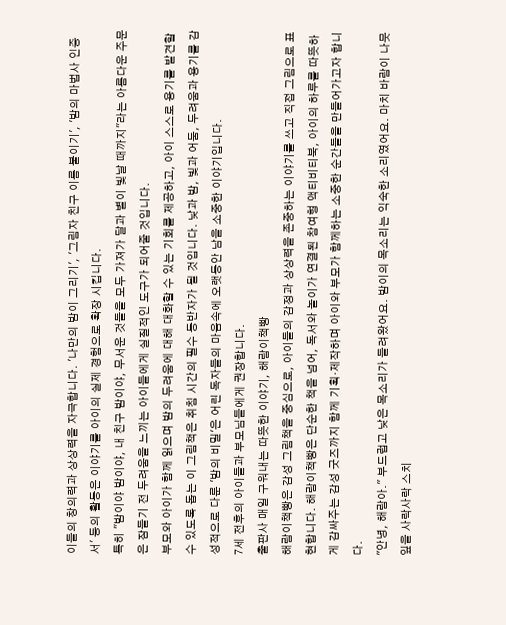이들의 창의력과 상상력을 자극합니다. '나만의 밤이 그리기', '그림자 친구 이름 붙이기', '밤의 마법사 인증서' 등의 활동은 이야기를 아이의 실제 경험으로 확장 시킵니다.
특히 "밤이야 밤이야, 내 친구 밤이야, 무서운 것들을 모두 가져가 달과 별이 빛날 때까지"라는 아름다운 주문은 잠들기 전 두려움을 느끼는 아이들에게 실질적인 도구가 되어줄 것입니다.
부모와 아이가 함께 읽으며 밤의 두려움에 대해 대화할 수 있는 기회를 제공하고, 아이 스스로 용기를 발견할 수 있도록 돕는 이 그림책은 취침 시간의 필수 동반자가 될 것입니다. 낮과 밤, 빛과 어둠, 두려움과 용기를 감성적으로 다룬 '밤의 비밀'은 어린 독자들의 마음속에 오랫동안 남을 소중한 이야기입니다.
7세 전후의 아이들과 부모님들에게 권장합니다.
출판사 매일 구워내는 따뜻한 이야기, 해람이책빵
해람이책빵은 감성 그림책을 중심으로, 아이들의 감정과 상상력을 존중하는 이야기를 쓰고 직접 그림으로 표현합니다. 해람이책빵은 단순한 책을 넘어, 독서와 놀이가 연결된 참여형 액티비티북, 아이의 하루를 따뜻하게 감싸주는 감성 굿즈까지 함께 기획·제작하며 아이와 부모가 함께하는 소중한 순간들을 만들어가고자 합니다.
"안녕, 해람아." 부드럽고 낮은 목소리가 들려왔어요. 밤이의 목소리는 익숙한 소리였어요. 마치 바람이 나뭇잎을 사락사락 스치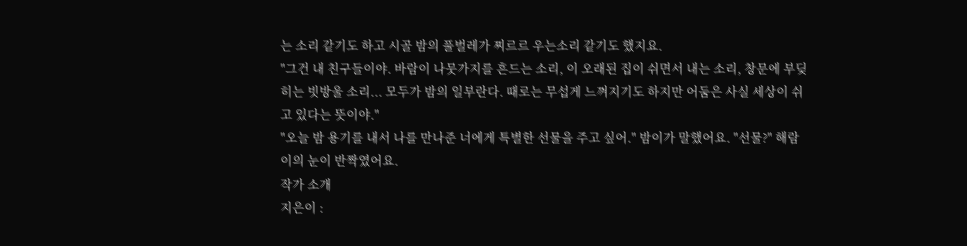는 소리 같기도 하고 시골 밤의 풀벌레가 찌르르 우는소리 같기도 했지요.
"그건 내 친구들이야. 바람이 나뭇가지를 흔드는 소리, 이 오래된 집이 쉬면서 내는 소리, 창문에 부딪히는 빗방울 소리... 모두가 밤의 일부란다. 때로는 무섭게 느껴지기도 하지만 어둠은 사실 세상이 쉬고 있다는 뜻이야."
"오늘 밤 용기를 내서 나를 만나준 너에게 특별한 선물을 주고 싶어." 밤이가 말했어요. "선물?" 해람이의 눈이 반짝였어요.
작가 소개
지은이 :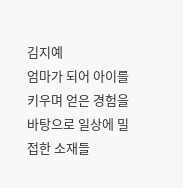김지예
엄마가 되어 아이를 키우며 얻은 경험을 바탕으로 일상에 밀접한 소재들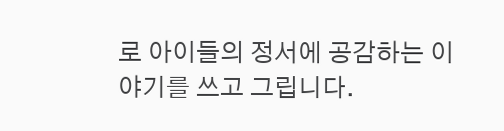로 아이들의 정서에 공감하는 이야기를 쓰고 그립니다.